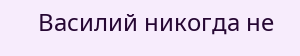Василий никогда не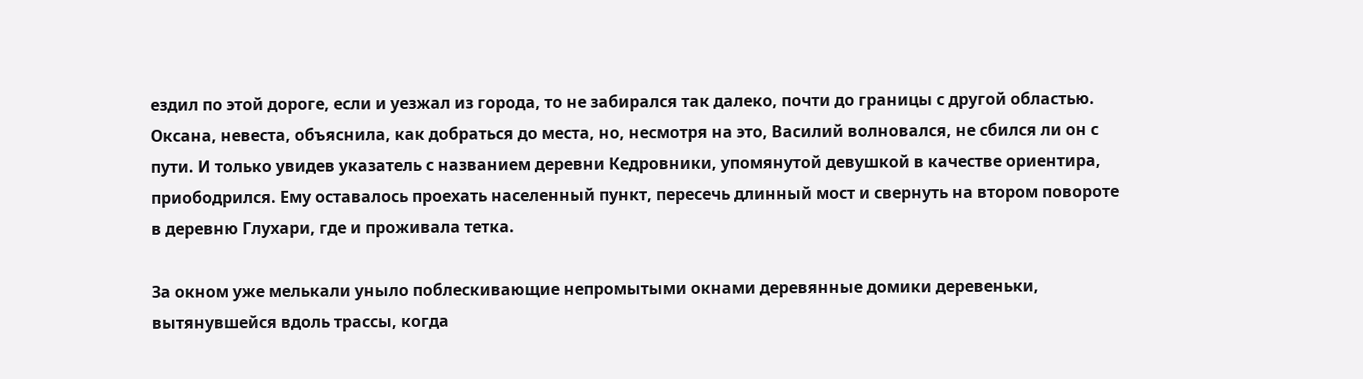ездил по этой дороге, если и уезжал из города, то не забирался так далеко, почти до границы с другой областью. Оксана, невеста, объяснила, как добраться до места, но, несмотря на это, Василий волновался, не сбился ли он с пути. И только увидев указатель с названием деревни Кедровники, упомянутой девушкой в качестве ориентира, приободрился. Ему оставалось проехать населенный пункт, пересечь длинный мост и свернуть на втором повороте в деревню Глухари, где и проживала тетка.

За окном уже мелькали уныло поблескивающие непромытыми окнами деревянные домики деревеньки, вытянувшейся вдоль трассы, когда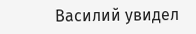Василий увидел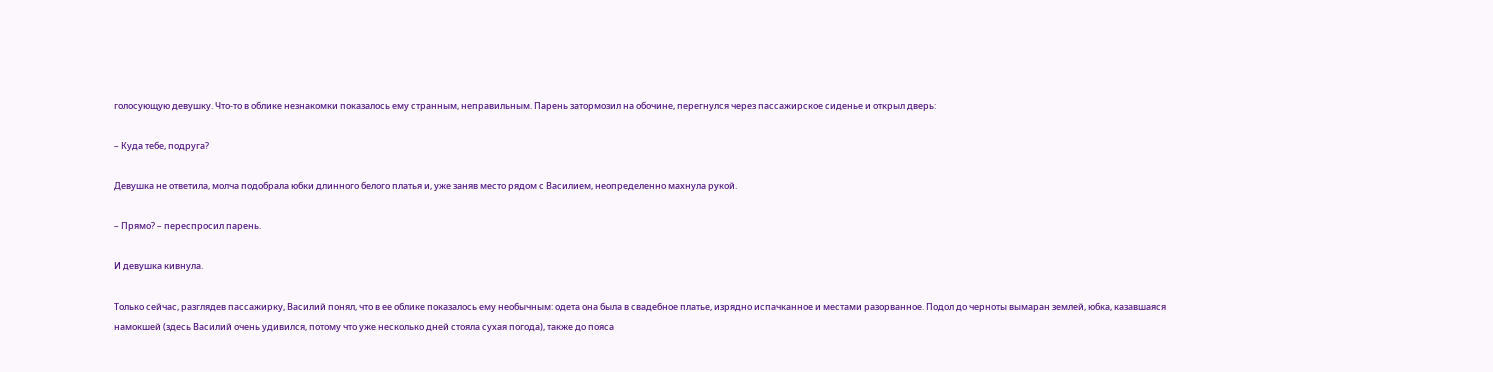голосующую девушку. Что-то в облике незнакомки показалось ему странным, неправильным. Парень затормозил на обочине, перегнулся через пассажирское сиденье и открыл дверь:

– Куда тебе, подруга?

Девушка не ответила, молча подобрала юбки длинного белого платья и, уже заняв место рядом с Василием, неопределенно махнула рукой.

– Прямо? – переспросил парень.

И девушка кивнула.

Только сейчас, разглядев пассажирку, Василий понял, что в ее облике показалось ему необычным: одета она была в свадебное платье, изрядно испачканное и местами разорванное. Подол до черноты вымаран землей, юбка, казавшаяся намокшей (здесь Василий очень удивился, потому что уже несколько дней стояла сухая погода), также до пояса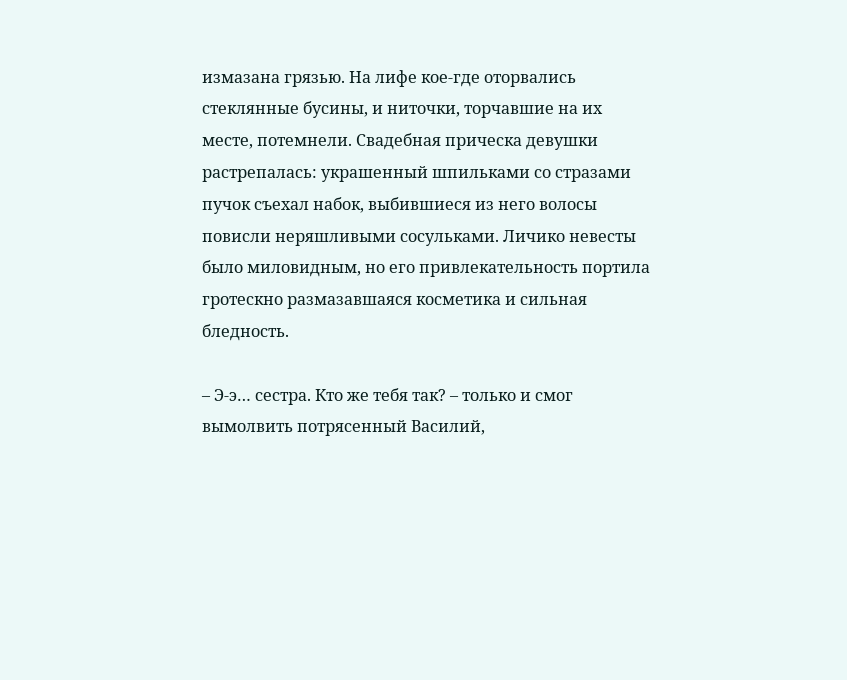измазана грязью. На лифе кое-где оторвались стеклянные бусины, и ниточки, торчавшие на их месте, потемнели. Свадебная прическа девушки растрепалась: украшенный шпильками со стразами пучок съехал набок, выбившиеся из него волосы повисли неряшливыми сосульками. Личико невесты было миловидным, но его привлекательность портила гротескно размазавшаяся косметика и сильная бледность.

– Э-э… сестра. Кто же тебя так? – только и смог вымолвить потрясенный Василий,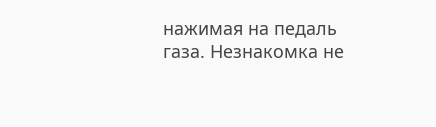нажимая на педаль газа. Незнакомка не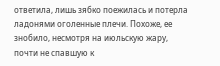ответила, лишь зябко поежилась и потерла ладонями оголенные плечи. Похоже, ее знобило, несмотря на июльскую жару, почти не спавшую к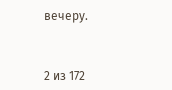вечеру.



2 из 172